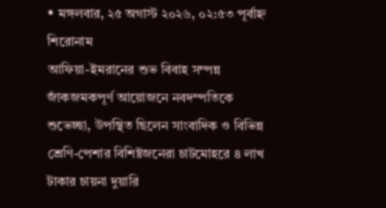• মঙ্গলবার, ২৫ অগাস্ট ২০২৬, ০২:৫৩ পূর্বাহ্ন
শিরোনাম
আফিয়া-ইমরানের শুভ বিবাহ সম্পন্ন জাঁকজমকপূর্ণ আয়োজনে নবদম্পতিকে শুভেচ্ছা, উপস্থিত ছিলেন সাংবাদিক ও বিভিন্ন শ্রেণি-পেশার বিশিষ্টজনেরা চাটমোহরে ৪ লাখ টাকার চায়না দুয়ারি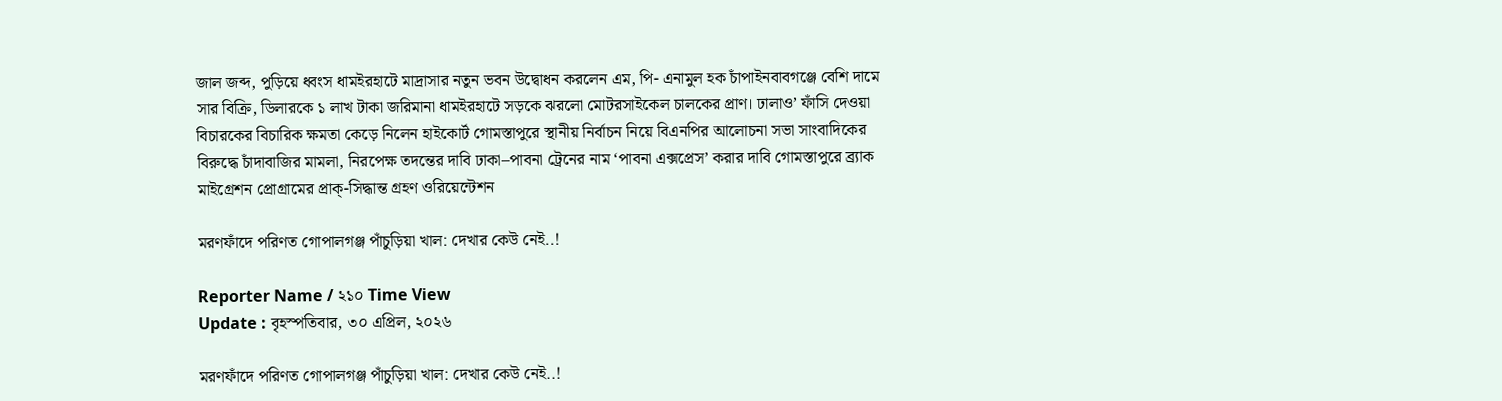জাল জব্দ, পুড়িয়ে ধ্বংস ধামইরহাটে মাদ্রাসার নতুন ভবন উদ্বোধন করলেন এম, পি- এনামুল হক চাঁপাইনবাবগঞ্জে বেশি দামে সার বিক্রি, ডিলারকে ১ লাখ টাকা জরিমানা ধামইরহাটে সড়কে ঝরলো মোটরসাইকেল চালকের প্রাণ। ঢালাও’ ফাঁসি দেওয়া বিচারকের বিচারিক ক্ষমতা কেড়ে নিলেন হাইকোর্ট গোমস্তাপুরে স্থানীয় নির্বাচন নিয়ে বিএনপির আলোচনা সভা সাংবাদিকের বিরুদ্ধে চাঁদাবাজির মামলা, নিরপেক্ষ তদন্তের দাবি ঢাকা–পাবনা ট্রেনের নাম ‘পাবনা এক্সপ্রেস’ করার দাবি গোমস্তাপুরে ব্র্যাক মাইগ্রেশন প্রোগ্রামের প্রাক্-সিদ্ধান্ত গ্রহণ ওরিয়েন্টেশন

মরণফাঁদে পরিণত গোপালগঞ্জ পাঁচুড়িয়া খাল: দেখার কেউ নেই..!

Reporter Name / ২১০ Time View
Update : বৃহস্পতিবার, ৩০ এপ্রিল, ২০২৬

মরণফাঁদে পরিণত গোপালগঞ্জ পাঁচুড়িয়া খাল: দেখার কেউ নেই..!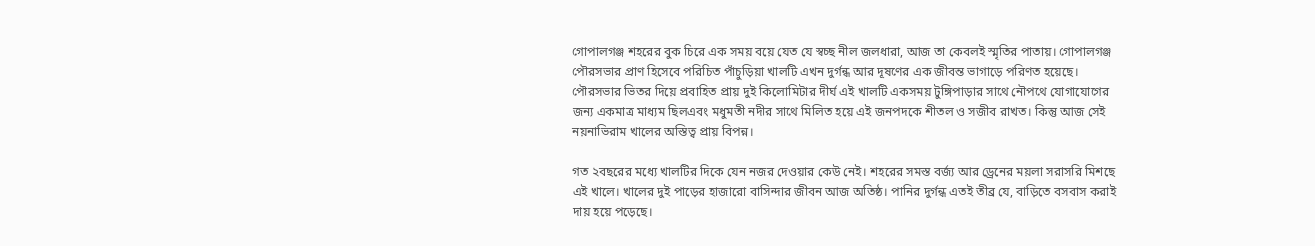গোপালগঞ্জ শহরের বুক চিরে এক সময় বয়ে যেত যে স্বচ্ছ নীল জলধারা, আজ তা কেবলই স্মৃতির পাতায়। গোপালগঞ্জ পৌরসভার প্রাণ হিসেবে পরিচিত পাঁচুড়িয়া খালটি এখন দুর্গন্ধ আর দূষণের এক জীবন্ত ভাগাড়ে পরিণত হয়েছে। পৌরসভার ভিতর দিয়ে প্রবাহিত প্রায় দুই কিলোমিটার দীর্ঘ এই খালটি একসময় টুঙ্গিপাড়ার সাথে নৌপথে যোগাযোগের জন্য একমাত্র মাধ্যম ছিলএবং মধুমতী নদীর সাথে মিলিত হয়ে এই জনপদকে শীতল ও সজীব রাখত। কিন্তু আজ সেই নয়নাভিরাম খালের অস্তিত্ব প্রায় বিপন্ন।

গত ২বছরের মধ্যে খালটির দিকে যেন নজর দেওয়ার কেউ নেই। শহরের সমস্ত বর্জ্য আর ড্রেনের ময়লা সরাসরি মিশছে এই খালে। খালের দুই পাড়ের হাজারো বাসিন্দার জীবন আজ অতিষ্ঠ। পানির দুর্গন্ধ এতই তীব্র যে, বাড়িতে বসবাস করাই দায় হয়ে পড়েছে।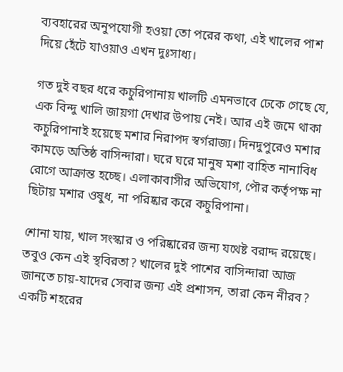ব্যবহারের অনুপযোগী হওয়া তো পরের কথা, এই খালের পাশ দিয়ে হেঁটে যাওয়াও এখন দুঃসাধ্য।

গত দুই বছর ধরে কচুরিপানায় খালটি এমনভাবে ঢেকে গেছে যে, এক বিন্দু খালি জায়গা দেখার উপায় নেই। আর এই জমে থাকা কচুরিপানাই হয়েছে মশার নিরাপদ স্বর্গরাজ্য। দিনদুপুরেও মশার কামড়ে অতিষ্ঠ বাসিন্দারা। ঘরে ঘরে মানুষ মশা বাহিত নানাবিধ রোগে আক্রান্ত হচ্ছে। এলাকাবাসীর অভিযোগ, পৌর কর্তৃপক্ষ না ছিটায় মশার ওষুধ, না পরিষ্কার করে কচুরিপানা।

শোনা যায়, খাল সংস্কার ও পরিষ্কারের জন্য যথেষ্ট বরাদ্দ রয়েছে। তবুও কেন এই স্থবিরতা? খালের দুই পাশের বাসিন্দারা আজ জানতে চায়-যাদের সেবার জন্য এই প্রশাসন, তারা কেন নীরব? একটি শহরের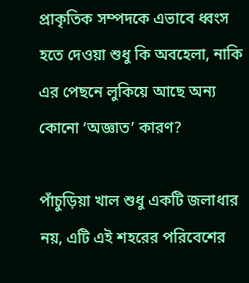প্রাকৃতিক সম্পদকে এভাবে ধ্বংস হতে দেওয়া শুধু কি অবহেলা, নাকি এর পেছনে লুকিয়ে আছে অন্য কোনো ‘অজ্ঞাত’ কারণ?

পাঁচুড়িয়া খাল শুধু একটি জলাধার নয়, এটি এই শহরের পরিবেশের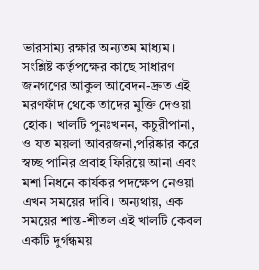ভারসাম্য রক্ষার অন্যতম মাধ্যম। সংশ্লিষ্ট কর্তৃপক্ষের কাছে সাধারণ জনগণের আকুল আবেদন-দ্রুত এই মরণফাঁদ থেকে তাদের মুক্তি দেওয়া হোক। খালটি পুনঃখনন, কচুরীপানা, ও যত ময়লা আবরজনা,পরিষ্কার করে স্বচ্ছ পানির প্রবাহ ফিরিয়ে আনা এবং মশা নিধনে কার্যকর পদক্ষেপ নেওয়া এখন সময়ের দাবি। অন্যথায়, এক সময়ের শান্ত-শীতল এই খালটি কেবল একটি দুর্গন্ধময়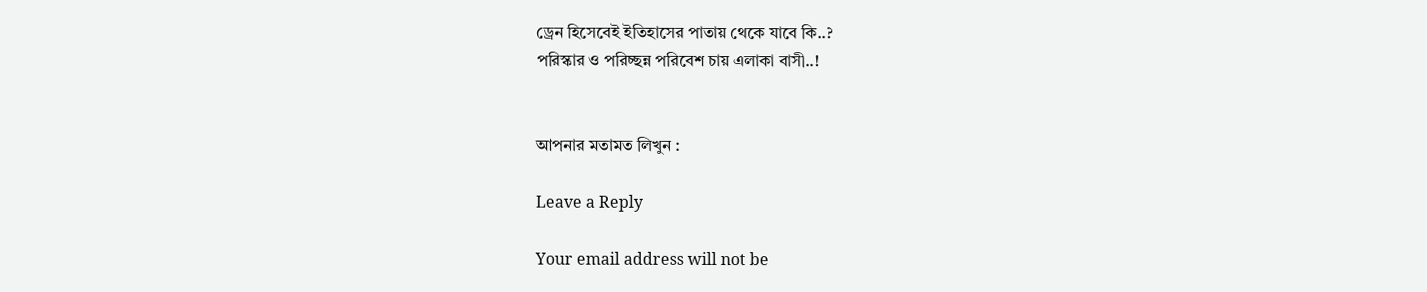ড্রেন হিসেবেই ইতিহাসের পাতায় থেকে যাবে কি..?
পরিস্কার ও পরিচ্ছন্ন পরিবেশ চায় এলাকা বাসী..!


আপনার মতামত লিখুন :

Leave a Reply

Your email address will not be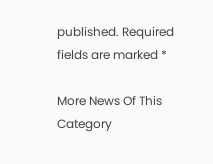published. Required fields are marked *

More News Of This Category